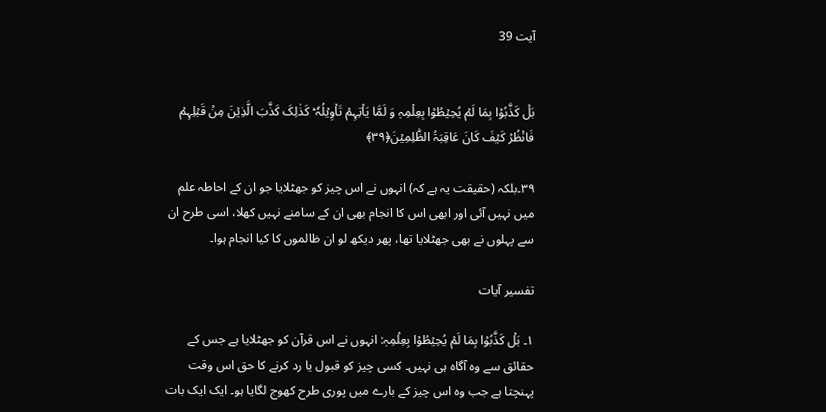آیت 39


بَلۡ کَذَّبُوۡا بِمَا لَمۡ یُحِیۡطُوۡا بِعِلۡمِہٖ وَ لَمَّا یَاۡتِہِمۡ تَاۡوِیۡلُہٗ ؕ کَذٰلِکَ کَذَّبَ الَّذِیۡنَ مِنۡ قَبۡلِہِمۡ فَانۡظُرۡ کَیۡفَ کَانَ عَاقِبَۃُ الظّٰلِمِیۡنَ﴿۳۹﴾

۳۹۔بلکہ (حقیقت یہ ہے کہ) انہوں نے اس چیز کو جھٹلایا جو ان کے احاطہ علم میں نہیں آئی اور ابھی اس کا انجام بھی ان کے سامنے نہیں کھلا، اسی طرح ان سے پہلوں نے بھی جھٹلایا تھا، پھر دیکھ لو ان ظالموں کا کیا انجام ہوا۔

تفسیر آیات

۱۔ بَلۡ کَذَّبُوۡا بِمَا لَمۡ یُحِیۡطُوۡا بِعِلۡمِہٖ: انہوں نے اس قرآن کو جھٹلایا ہے جس کے حقائق سے وہ آگاہ ہی نہیں۔ کسی چیز کو قبول یا رد کرنے کا حق اس وقت پہنچتا ہے جب وہ اس چیز کے بارے میں پوری طرح کھوج لگایا ہو۔ ایک ایک بات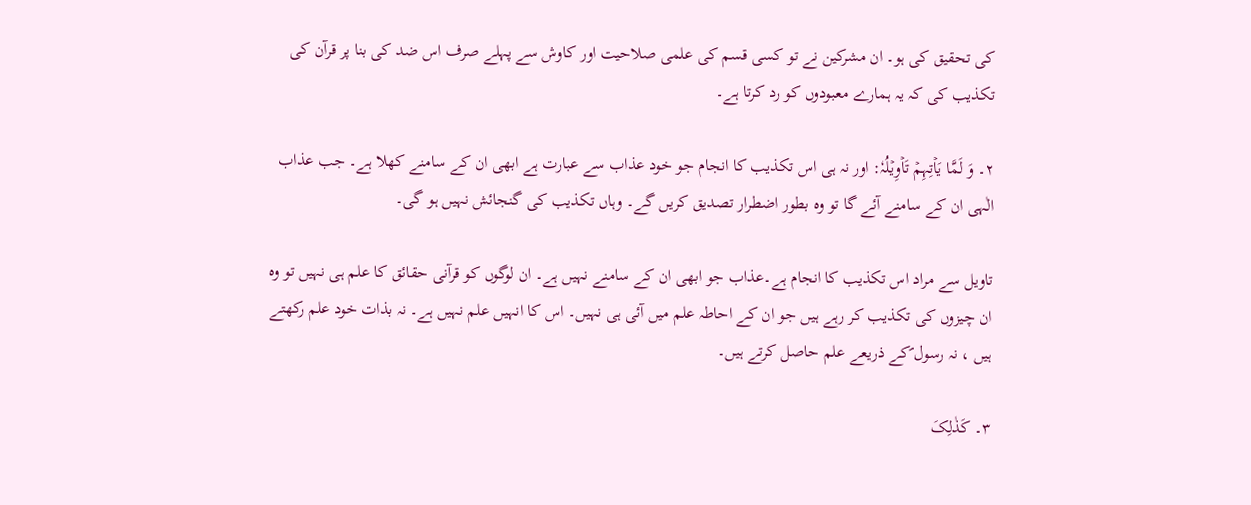کی تحقیق کی ہو۔ ان مشرکین نے تو کسی قسم کی علمی صلاحیت اور کاوش سے پہلے صرف اس ضد کی بنا پر قرآن کی تکذیب کی کہ یہ ہمارے معبودوں کو رد کرتا ہے۔

۲۔ وَ لَمَّا یَاۡتِہِمۡ تَاۡوِیۡلُہٗ: اور نہ ہی اس تکذیب کا انجام جو خود عذاب سے عبارت ہے ابھی ان کے سامنے کھلا ہے۔ جب عذاب الٰہی ان کے سامنے آئے گا تو وہ بطور اضطرار تصدیق کریں گے۔ وہاں تکذیب کی گنجائش نہیں ہو گی۔

تاویل سے مراد اس تکذیب کا انجام ہے۔عذاب جو ابھی ان کے سامنے نہیں ہے۔ ان لوگوں کو قرآنی حقائق کا علم ہی نہیں تو وہ ان چیزوں کی تکذیب کر رہے ہیں جو ان کے احاطہ علم میں آئی ہی نہیں۔ اس کا انہیں علم نہیں ہے۔ نہ بذات خود علم رکھتے ہیں ، نہ رسول ؐکے ذریعے علم حاصل کرتے ہیں۔

۳۔ کَذٰلِکَ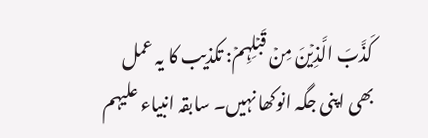کَذَّبَ الَّذِیۡنَ مِنۡ قَبۡلِہِمۡ: تکذیب کا یہ عمل بھی اپنی جگہ انوکھا نہیں۔ سابقہ انبیاء علیہم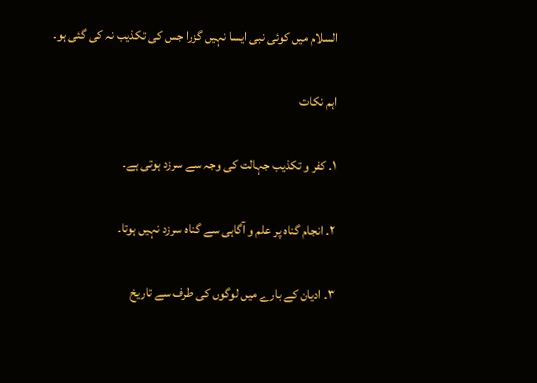السلام میں کوئی نبی ایسا نہیں گزرا جس کی تکذیب نہ کی گئی ہو۔

اہم نکات

۱۔ کفر و تکذیب جہالت کی وجہ سے سرزد ہوتی ہے۔

۲۔ انجام گناہ پر علم و آگاہی سے گناہ سرزد نہیں ہوتا۔

۳۔ ادیان کے بارے میں لوگوں کی طرف سے تاریخ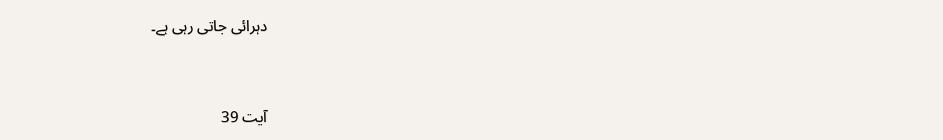دہرائی جاتی رہی ہے۔


آیت 39